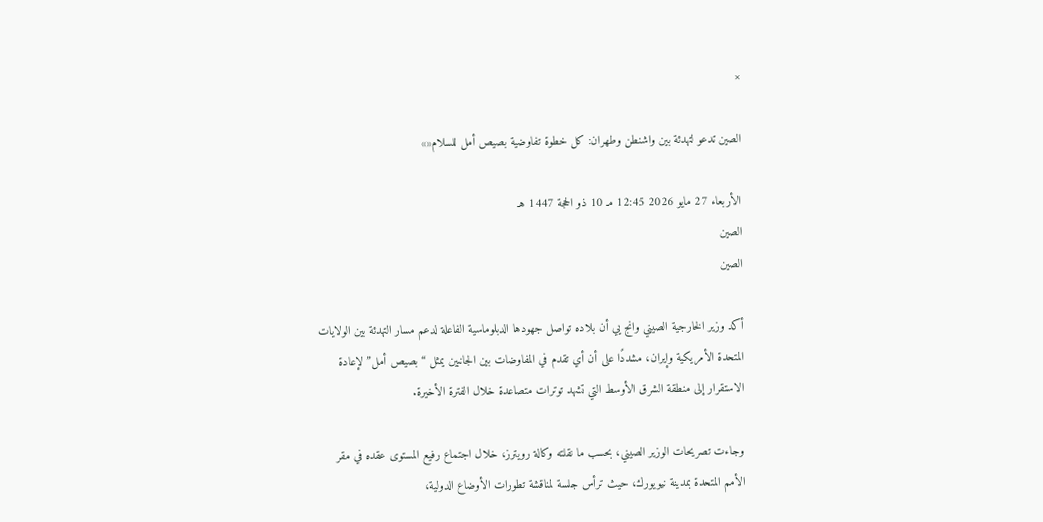×

الصين تدعو لتهدئة بين واشنطن وطهران: كل خطوة تفاوضية بصيص أمل للسلام«»

الأربعاء 27 مايو 2026 12:45 مـ 10 ذو الحجة 1447 هـ
الصين
الصين

أكد وزير الخارجية الصيني وانج يي أن بلاده تواصل جهودها الدبلوماسية الفاعلة لدعم مسار التهدئة بين الولايات المتحدة الأمريكية وإيران، مشددًا على أن أي تقدم في المفاوضات بين الجانبين يمثل “بصيص أمل” لإعادة الاستقرار إلى منطقة الشرق الأوسط التي تشهد توترات متصاعدة خلال الفترة الأخيرة.

وجاءت تصريحات الوزير الصيني، بحسب ما نقلته وكالة رويترز، خلال اجتماع رفيع المستوى عقده في مقر الأمم المتحدة بمدينة نيويورك، حيث ترأس جلسة لمناقشة تطورات الأوضاع الدولية،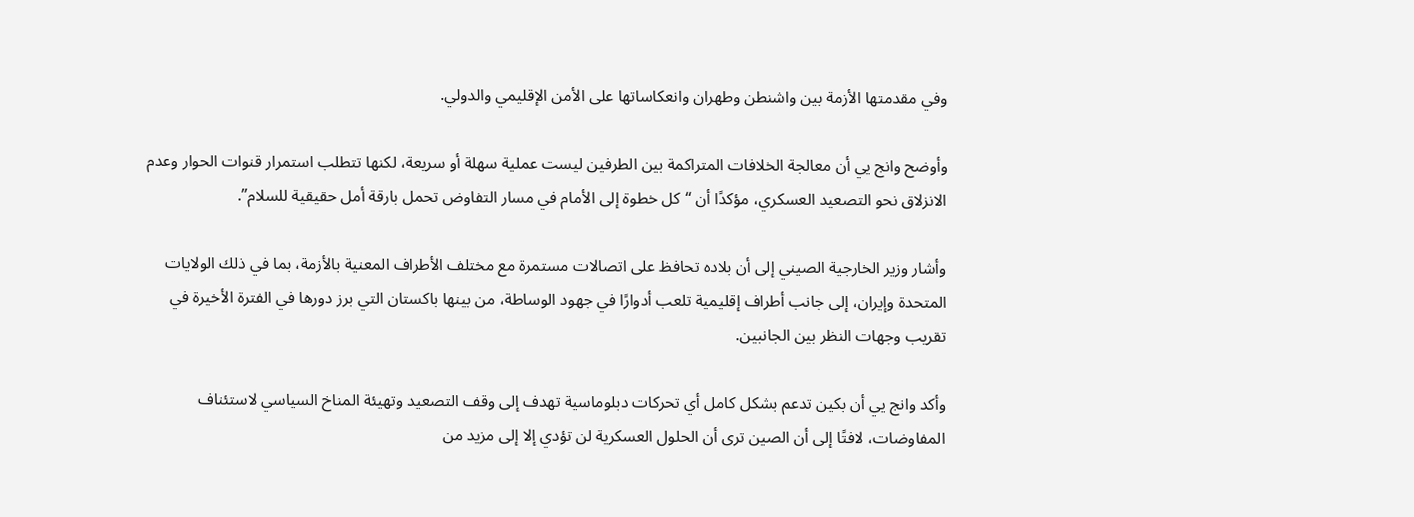وفي مقدمتها الأزمة بين واشنطن وطهران وانعكاساتها على الأمن الإقليمي والدولي.

وأوضح وانج يي أن معالجة الخلافات المتراكمة بين الطرفين ليست عملية سهلة أو سريعة، لكنها تتطلب استمرار قنوات الحوار وعدم الانزلاق نحو التصعيد العسكري، مؤكدًا أن “كل خطوة إلى الأمام في مسار التفاوض تحمل بارقة أمل حقيقية للسلام”.

وأشار وزير الخارجية الصيني إلى أن بلاده تحافظ على اتصالات مستمرة مع مختلف الأطراف المعنية بالأزمة، بما في ذلك الولايات المتحدة وإيران، إلى جانب أطراف إقليمية تلعب أدوارًا في جهود الوساطة، من بينها باكستان التي برز دورها في الفترة الأخيرة في تقريب وجهات النظر بين الجانبين.

وأكد وانج يي أن بكين تدعم بشكل كامل أي تحركات دبلوماسية تهدف إلى وقف التصعيد وتهيئة المناخ السياسي لاستئناف المفاوضات، لافتًا إلى أن الصين ترى أن الحلول العسكرية لن تؤدي إلا إلى مزيد من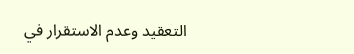التعقيد وعدم الاستقرار في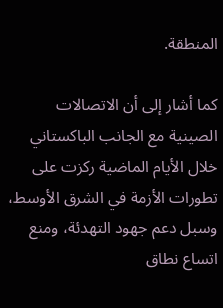المنطقة.

كما أشار إلى أن الاتصالات الصينية مع الجانب الباكستاني خلال الأيام الماضية ركزت على تطورات الأزمة في الشرق الأوسط، وسبل دعم جهود التهدئة، ومنع اتساع نطاق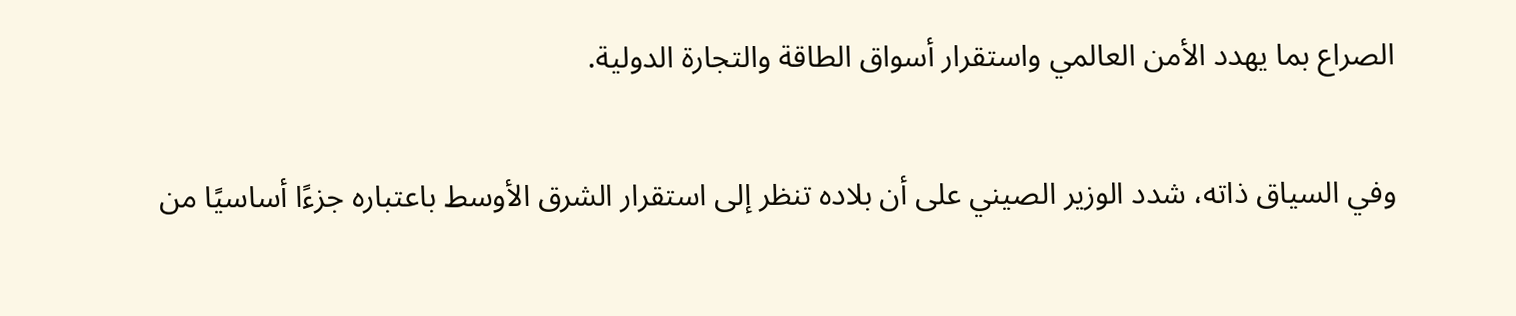الصراع بما يهدد الأمن العالمي واستقرار أسواق الطاقة والتجارة الدولية.

وفي السياق ذاته، شدد الوزير الصيني على أن بلاده تنظر إلى استقرار الشرق الأوسط باعتباره جزءًا أساسيًا من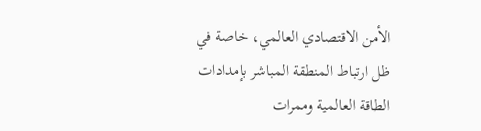الأمن الاقتصادي العالمي، خاصة في ظل ارتباط المنطقة المباشر بإمدادات الطاقة العالمية وممرات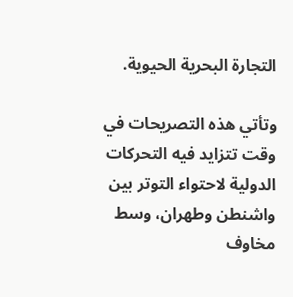التجارة البحرية الحيوية.

وتأتي هذه التصريحات في وقت تتزايد فيه التحركات الدولية لاحتواء التوتر بين واشنطن وطهران، وسط مخاوف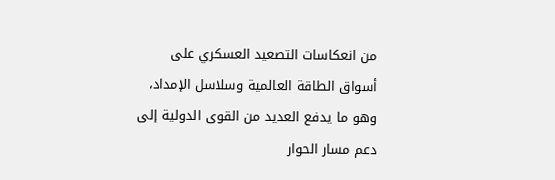من انعكاسات التصعيد العسكري على أسواق الطاقة العالمية وسلاسل الإمداد، وهو ما يدفع العديد من القوى الدولية إلى دعم مسار الحوار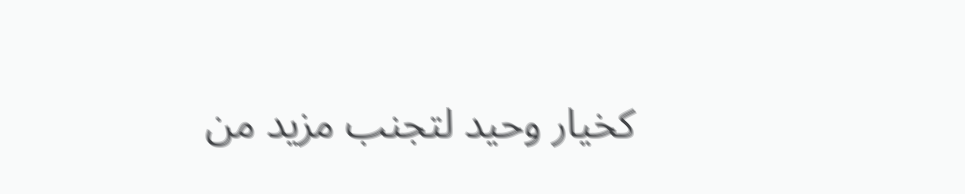كخيار وحيد لتجنب مزيد من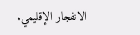الانفجار الإقليمي.